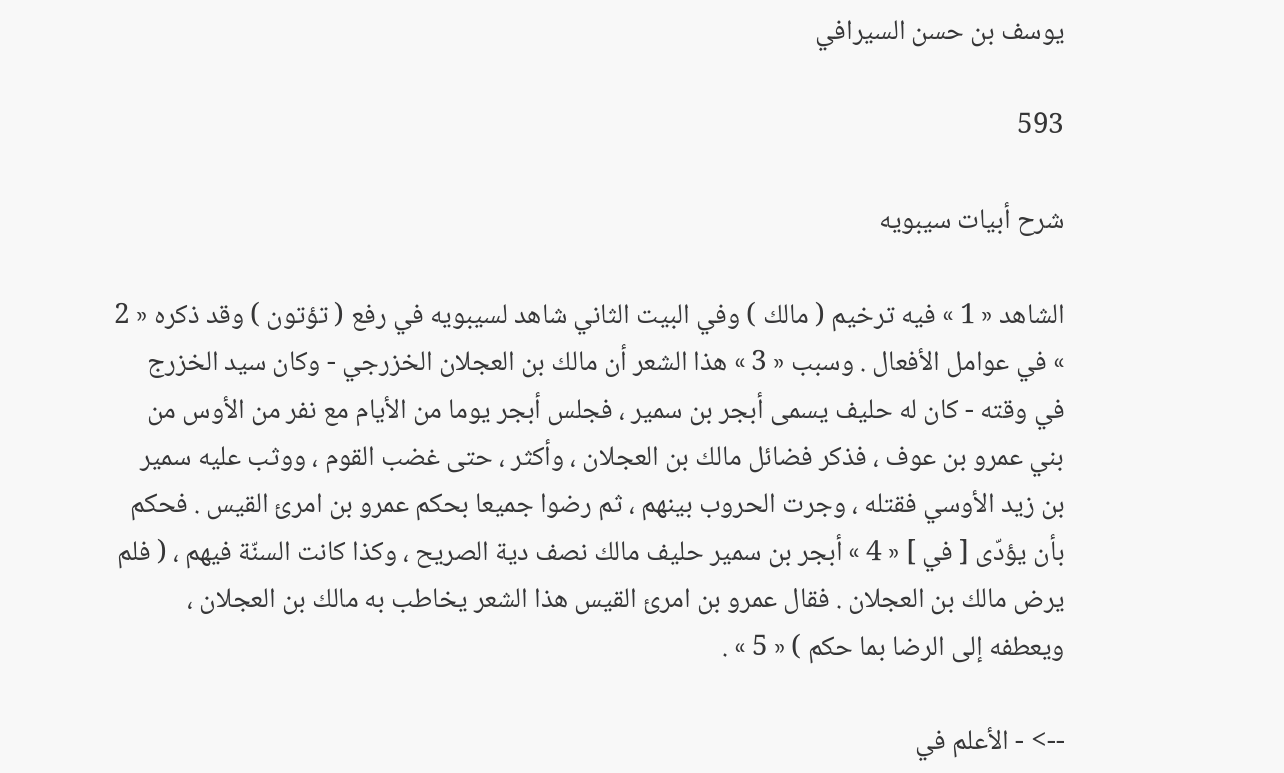يوسف بن حسن السيرافي

593

شرح أبيات سيبويه

الشاهد « 1 » فيه ترخيم ( مالك ) وفي البيت الثاني شاهد لسيبويه في رفع ( تؤتون ) وقد ذكره « 2 » في عوامل الأفعال . وسبب « 3 » هذا الشعر أن مالك بن العجلان الخزرجي - وكان سيد الخزرج في وقته - كان له حليف يسمى أبجر بن سمير ، فجلس أبجر يوما من الأيام مع نفر من الأوس من بني عمرو بن عوف ، فذكر فضائل مالك بن العجلان ، وأكثر ، حتى غضب القوم ، ووثب عليه سمير بن زيد الأوسي فقتله ، وجرت الحروب بينهم ، ثم رضوا جميعا بحكم عمرو بن امرئ القيس . فحكم بأن يؤدّى [ في ] « 4 » أبجر بن سمير حليف مالك نصف دية الصريح ، وكذا كانت السنّة فيهم ، ( فلم يرض مالك بن العجلان . فقال عمرو بن امرئ القيس هذا الشعر يخاطب به مالك بن العجلان ، ويعطفه إلى الرضا بما حكم ) « 5 » .

--> - الأعلم في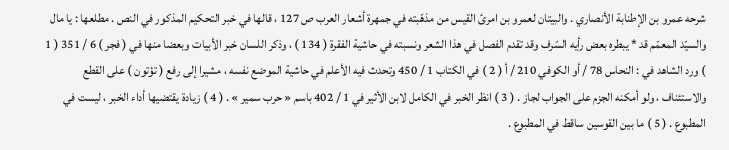شرحه عمرو بن الإطنابة الأنصاري . والبيتان لعمرو بن امرئ القيس من مذهّبته في جمهرة أشعار العرب ص 127 ، قالها في خبر التحكيم المذكور في النص . مطلعها : يا مال والسيّد المعمّم قد * يبطره بعض رأيه السّرف وقد تقدم الفصل في هذا الشعر ونسبته في حاشية الفقرة ( 134 ) ، وذكر اللسان خبر الأبيات وبعضا منها في ( فجر ) 6 / 351 ( 1 ) ورد الشاهد في : النحاس 78 / أو الكوفي 210 / أ ( 2 ) في الكتاب 1 / 450 وتحدث فيه الأعلم في حاشية الموضع نفسه ، مشيرا إلى رفع ( تؤتون ) على القطع والاستئناف ، ولو أمكنه الجزم على الجواب لجاز . ( 3 ) انظر الخبر في الكامل لابن الأثير في 1 / 402 باسم « حرب سمير » . ( 4 ) زيادة يقتضيها أداء الخبر ، ليست في المطبوع . ( 5 ) ما بين القوسين ساقط في المطبوع .